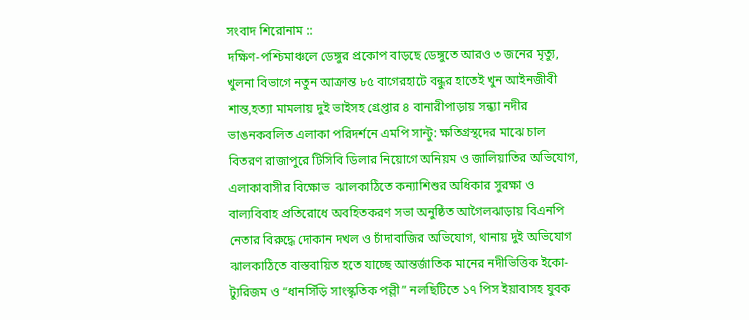সংবাদ শিরোনাম ::
দক্ষিণ-পশ্চিমাঞ্চলে ডেঙ্গুর প্রকোপ বাড়ছে ডেঙ্গুতে আরও ৩ জনের মৃত্যু, খুলনা বিভাগে নতুন আক্রান্ত ৮৫ বাগেরহাটে বন্ধুর হাতেই খুন আইনজীবী শান্ত,হত্যা মামলায় দুই ভাইসহ গ্রেপ্তার ৪ বানারীপাড়ায় সন্ধ্যা নদীর ভাঙনকবলিত এলাকা পরিদর্শনে এমপি সান্টু: ক্ষতিগ্রস্থদের মাঝে চাল বিতরণ রাজাপুরে টিসিবি ডিলার নিয়োগে অনিয়ম ও জালিয়াতির অভিযোগ, এলাকাবাসীর বিক্ষোভ  ঝালকাঠিতে কন্যাশিশুর অধিকার সুরক্ষা ও বাল্যবিবাহ প্রতিরোধে অবহিতকরণ সভা অনুষ্ঠিত আগৈলঝাড়ায় বিএনপি নেতার বিরুদ্ধে দোকান দখল ও চাঁদাবাজির অভিযোগ, থানায় দুই অভিযোগ ঝালকাঠিতে বাস্তবায়িত হতে যাচ্ছে আন্তর্জাতিক মানের নদীভিত্তিক ইকো-ট্যুরিজম ও “ধানসিঁড়ি সাংস্কৃতিক পল্লী” নলছিটিতে ১৭ পিস ইয়াবাসহ যুবক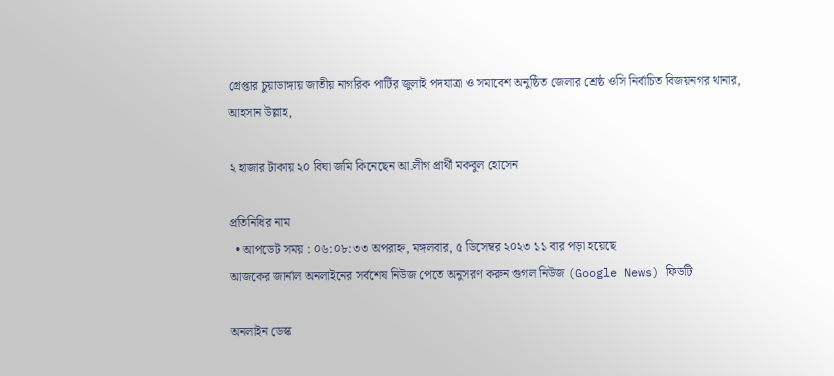গ্রেপ্তার চুয়াডাঙ্গায় জাতীয় নাগরিক পার্টির জুলাই পদযাত্রা ও সমাবেশ অনুষ্ঠিত জেলার শ্রেষ্ঠ ওসি নির্বাচিত বিজয়নগর থানার, আহসান উল্লাহ,

২ হাজার টাকায় ২০ বিঘা জমি কিনেছেন আ.লীগ প্রার্থী মকবুল হোসেন

প্রতিনিধির নাম
  • আপডেট সময় : ০৬:০৮:৩৩ অপরাহ্ন, মঙ্গলবার, ৫ ডিসেম্বর ২০২৩ ১১ বার পড়া হয়েছে
আজকের জার্নাল অনলাইনের সর্বশেষ নিউজ পেতে অনুসরণ করুন গুগল নিউজ (Google News) ফিডটি

অনলাইন ডেস্ক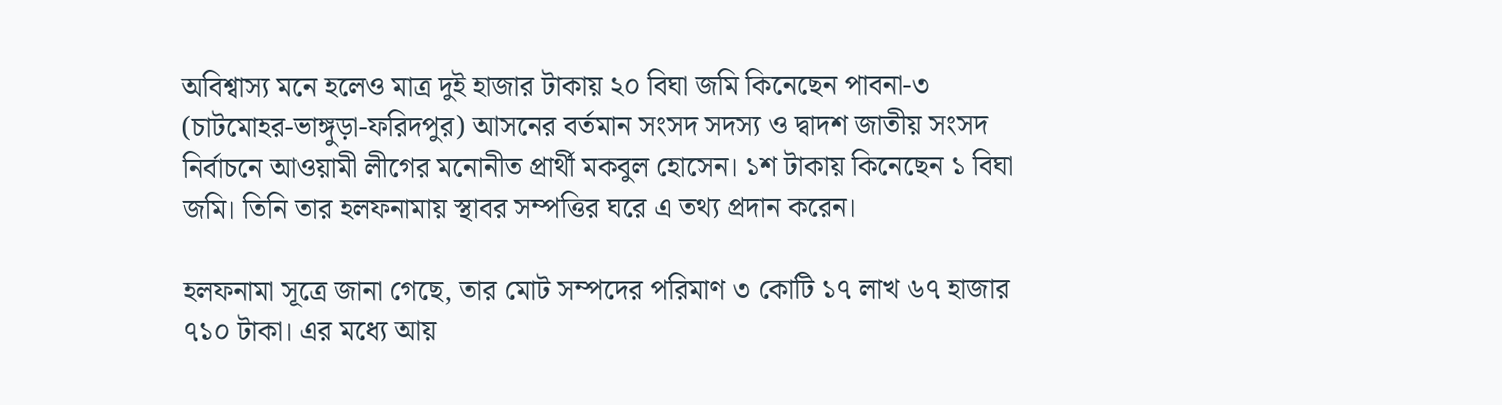অবিশ্বাস্য মনে হলেও মাত্র দুই হাজার টাকায় ২০ বিঘা জমি কিনেছেন পাবনা-৩ (চাটমোহর-ভাঙ্গুড়া-ফরিদপুর) আসনের বর্তমান সংসদ সদস্য ও দ্বাদশ জাতীয় সংসদ নির্বাচনে আওয়ামী লীগের মনোনীত প্রার্থী মকবুল হোসেন। ১শ টাকায় কিনেছেন ১ বিঘা জমি। তিনি তার হলফনামায় স্থাবর সম্পত্তির ঘরে এ তথ্য প্রদান করেন।

হলফনামা সূত্রে জানা গেছে, তার মোট সম্পদের পরিমাণ ৩ কোটি ১৭ লাখ ৬৭ হাজার ৭১০ টাকা। এর মধ্যে আয়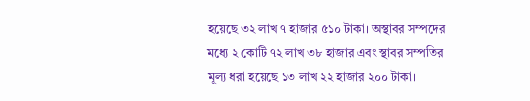হয়েছে ৩২ লাখ ৭ হাজার ৫১০ টাকা। অস্থাবর সম্পদের মধ্যে ২ কোটি ৭২ লাখ ৩৮ হাজার এবং স্থাবর সম্পতির মূল্য ধরা হয়েছে ১৩ লাখ ২২ হাজার ২০০ টাকা।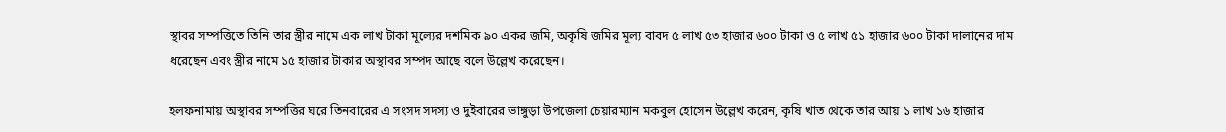স্থাবর সম্পত্তিতে তিনি তার স্ত্রীর নামে এক লাখ টাকা মূল্যের দশমিক ৯০ একর জমি, অকৃষি জমির মূল্য বাবদ ৫ লাখ ৫৩ হাজার ৬০০ টাকা ও ৫ লাখ ৫১ হাজার ৬০০ টাকা দালানের দাম ধরেছেন এবং স্ত্রীর নামে ১৫ হাজার টাকার অস্থাবর সম্পদ আছে বলে উল্লেখ করেছেন।

হলফনামায় অস্থাবর সম্পত্তির ঘরে তিনবারের এ সংসদ সদস্য ও দুইবারের ভাঙ্গুড়া উপজেলা চেয়ারম্যান মকবুল হোসেন উল্লেখ করেন, কৃষি খাত থেকে তার আয় ১ লাখ ১৬ হাজার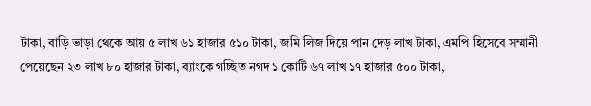টাকা, বাড়ি ভাড়া থেকে আয় ৫ লাখ ৬১ হাজার ৫১০ টাকা, জমি লিজ দিয়ে পান দেড় লাখ টাকা, এমপি হিসেবে সম্মানী পেয়েছেন ২৩ লাখ ৮০ হাজার টাকা, ব্যাংকে গচ্ছিত নগদ ১ কোটি ৬৭ লাখ ১৭ হাজার ৫০০ টাকা,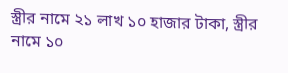স্ত্রীর নামে ২১ লাখ ১০ হাজার টাকা, স্ত্রীর নামে ১০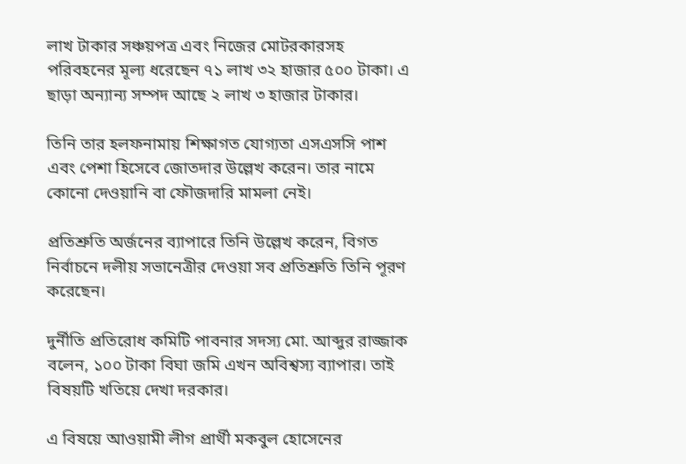লাখ টাকার সঞ্চয়পত্র এবং নিজের মোটরকারসহ পরিবহনের মূল্য ধরেছেন ৭১ লাখ ৩২ হাজার ৫০০ টাকা। এ ছাড়া অন্যান্য সম্পদ আছে ২ লাখ ৩ হাজার টাকার।

তিনি তার হলফনামায় শিক্ষাগত যোগ্যতা এসএসসি পাশ এবং পেশা হিসেবে জোতদার উল্লেখ করেন। তার নামে কোনো দেওয়ানি বা ফৌজদারি মামলা নেই।

প্রতিশ্রুতি অর্জনের ব্যাপারে তিনি উল্লেখ করেন, বিগত নির্বাচনে দলীয় সভানেত্রীর দেওয়া সব প্রতিশ্রুতি তিনি পূরণ করেছেন।

দুর্নীতি প্রতিরোধ কমিটি পাবনার সদস্য মো. আব্দুর রাজ্জাক বলেন, ১০০ টাকা বিঘা জমি এখন অবিশ্বস্য ব্যাপার। তাই বিষয়টি খতিয়ে দেখা দরকার।

এ বিষয়ে আওয়ামী লীগ প্রার্থী মকবুল হোসেনের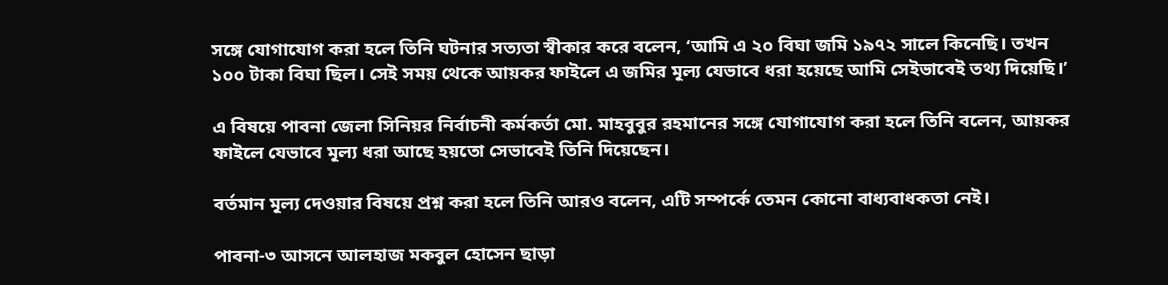সঙ্গে যোগাযোগ করা হলে তিনি ঘটনার সত্যতা স্বীকার করে বলেন, ‘আমি এ ২০ বিঘা জমি ১৯৭২ সালে কিনেছি। তখন ১০০ টাকা বিঘা ছিল। সেই সময় থেকে আয়কর ফাইলে এ জমির মূল্য যেভাবে ধরা হয়েছে আমি সেইভাবেই তথ্য দিয়েছি।’

এ বিষয়ে পাবনা জেলা সিনিয়র নির্বাচনী কর্মকর্তা মো. মাহবুবুর রহমানের সঙ্গে যোগাযোগ করা হলে তিনি বলেন, আয়কর ফাইলে যেভাবে মূল্য ধরা আছে হয়তো সেভাবেই তিনি দিয়েছেন।

বর্তমান মূল্য দেওয়ার বিষয়ে প্রশ্ন করা হলে তিনি আরও বলেন, এটি সম্পর্কে তেমন কোনো বাধ্যবাধকতা নেই।

পাবনা-৩ আসনে আলহাজ মকবুল হোসেন ছাড়া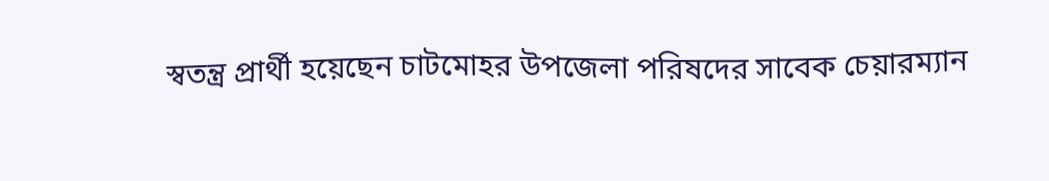স্বতন্ত্র প্রার্থী হয়েছেন চাটমোহর উপজেলা পরিষদের সাবেক চেয়ারম্যান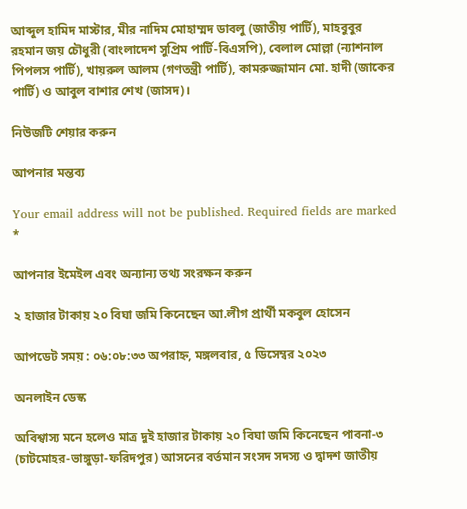আব্দুল হামিদ মাস্টার, মীর নাদিম মোহাম্মদ ডাবলু (জাতীয় পার্টি), মাহবুবুর রহমান জয় চৌধুরী (বাংলাদেশ সুপ্রিম পার্টি-বিএসপি), বেলাল মোল্লা (ন্যাশনাল পিপলস পার্টি), খায়রুল আলম (গণতন্ত্রী পার্টি), কামরুজ্জামান মো. হাদী (জাকের পার্টি) ও আবুল বাশার শেখ (জাসদ)।

নিউজটি শেয়ার করুন

আপনার মন্তব্য

Your email address will not be published. Required fields are marked *

আপনার ইমেইল এবং অন্যান্য তথ্য সংরক্ষন করুন

২ হাজার টাকায় ২০ বিঘা জমি কিনেছেন আ.লীগ প্রার্থী মকবুল হোসেন

আপডেট সময় : ০৬:০৮:৩৩ অপরাহ্ন, মঙ্গলবার, ৫ ডিসেম্বর ২০২৩

অনলাইন ডেস্ক

অবিশ্বাস্য মনে হলেও মাত্র দুই হাজার টাকায় ২০ বিঘা জমি কিনেছেন পাবনা-৩ (চাটমোহর-ভাঙ্গুড়া-ফরিদপুর) আসনের বর্তমান সংসদ সদস্য ও দ্বাদশ জাতীয়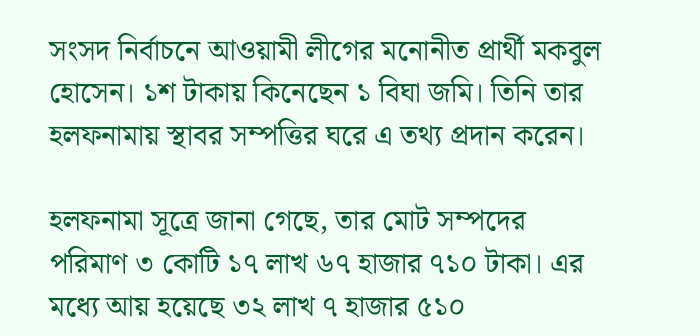সংসদ নির্বাচনে আওয়ামী লীগের মনোনীত প্রার্থী মকবুল হোসেন। ১শ টাকায় কিনেছেন ১ বিঘা জমি। তিনি তার হলফনামায় স্থাবর সম্পত্তির ঘরে এ তথ্য প্রদান করেন।

হলফনামা সূত্রে জানা গেছে, তার মোট সম্পদের পরিমাণ ৩ কোটি ১৭ লাখ ৬৭ হাজার ৭১০ টাকা। এর মধ্যে আয় হয়েছে ৩২ লাখ ৭ হাজার ৫১০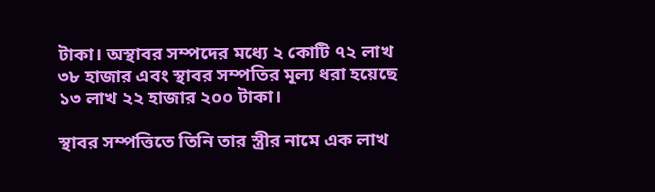টাকা। অস্থাবর সম্পদের মধ্যে ২ কোটি ৭২ লাখ ৩৮ হাজার এবং স্থাবর সম্পতির মূল্য ধরা হয়েছে ১৩ লাখ ২২ হাজার ২০০ টাকা।

স্থাবর সম্পত্তিতে তিনি তার স্ত্রীর নামে এক লাখ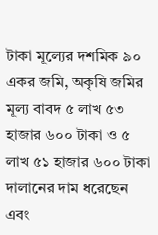টাকা মূল্যের দশমিক ৯০ একর জমি, অকৃষি জমির মূল্য বাবদ ৫ লাখ ৫৩ হাজার ৬০০ টাকা ও ৫ লাখ ৫১ হাজার ৬০০ টাকা দালানের দাম ধরেছেন এবং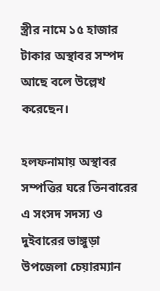স্ত্রীর নামে ১৫ হাজার টাকার অস্থাবর সম্পদ আছে বলে উল্লেখ করেছেন।

হলফনামায় অস্থাবর সম্পত্তির ঘরে তিনবারের এ সংসদ সদস্য ও দুইবারের ভাঙ্গুড়া উপজেলা চেয়ারম্যান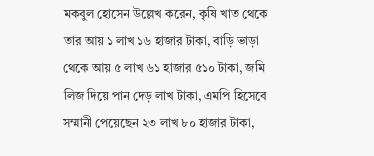মকবুল হোসেন উল্লেখ করেন, কৃষি খাত থেকে তার আয় ১ লাখ ১৬ হাজার টাকা, বাড়ি ভাড়া থেকে আয় ৫ লাখ ৬১ হাজার ৫১০ টাকা, জমি লিজ দিয়ে পান দেড় লাখ টাকা, এমপি হিসেবে সম্মানী পেয়েছেন ২৩ লাখ ৮০ হাজার টাকা,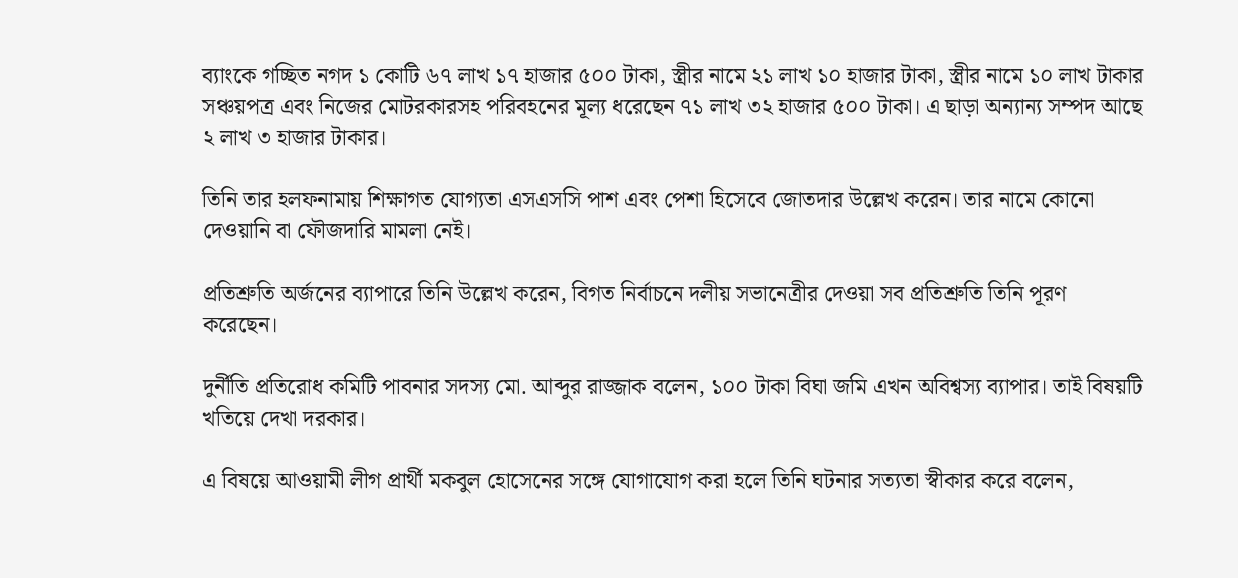ব্যাংকে গচ্ছিত নগদ ১ কোটি ৬৭ লাখ ১৭ হাজার ৫০০ টাকা, স্ত্রীর নামে ২১ লাখ ১০ হাজার টাকা, স্ত্রীর নামে ১০ লাখ টাকার সঞ্চয়পত্র এবং নিজের মোটরকারসহ পরিবহনের মূল্য ধরেছেন ৭১ লাখ ৩২ হাজার ৫০০ টাকা। এ ছাড়া অন্যান্য সম্পদ আছে ২ লাখ ৩ হাজার টাকার।

তিনি তার হলফনামায় শিক্ষাগত যোগ্যতা এসএসসি পাশ এবং পেশা হিসেবে জোতদার উল্লেখ করেন। তার নামে কোনো দেওয়ানি বা ফৌজদারি মামলা নেই।

প্রতিশ্রুতি অর্জনের ব্যাপারে তিনি উল্লেখ করেন, বিগত নির্বাচনে দলীয় সভানেত্রীর দেওয়া সব প্রতিশ্রুতি তিনি পূরণ করেছেন।

দুর্নীতি প্রতিরোধ কমিটি পাবনার সদস্য মো. আব্দুর রাজ্জাক বলেন, ১০০ টাকা বিঘা জমি এখন অবিশ্বস্য ব্যাপার। তাই বিষয়টি খতিয়ে দেখা দরকার।

এ বিষয়ে আওয়ামী লীগ প্রার্থী মকবুল হোসেনের সঙ্গে যোগাযোগ করা হলে তিনি ঘটনার সত্যতা স্বীকার করে বলেন,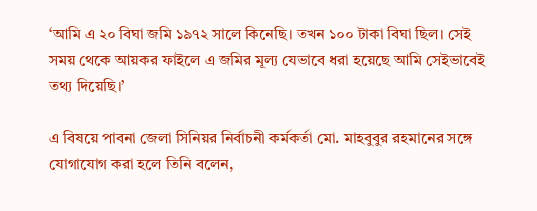‘আমি এ ২০ বিঘা জমি ১৯৭২ সালে কিনেছি। তখন ১০০ টাকা বিঘা ছিল। সেই সময় থেকে আয়কর ফাইলে এ জমির মূল্য যেভাবে ধরা হয়েছে আমি সেইভাবেই তথ্য দিয়েছি।’

এ বিষয়ে পাবনা জেলা সিনিয়র নির্বাচনী কর্মকর্তা মো. মাহবুবুর রহমানের সঙ্গে যোগাযোগ করা হলে তিনি বলেন,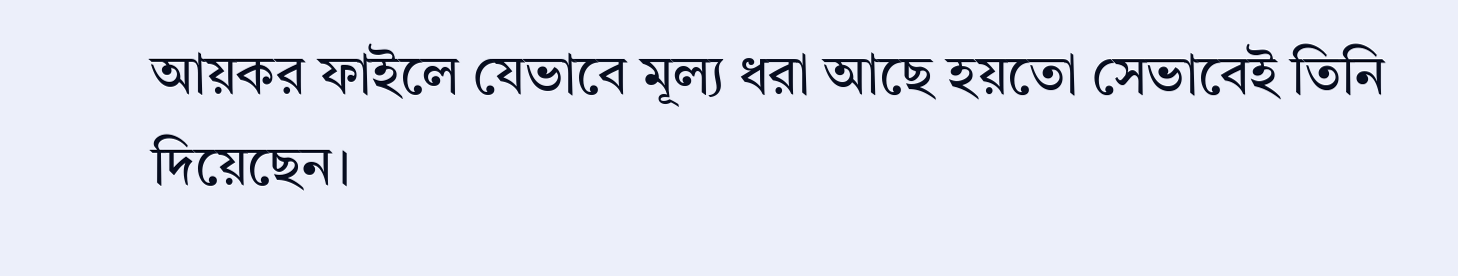আয়কর ফাইলে যেভাবে মূল্য ধরা আছে হয়তো সেভাবেই তিনি দিয়েছেন।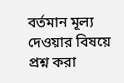বর্তমান মূল্য দেওয়ার বিষয়ে প্রশ্ন করা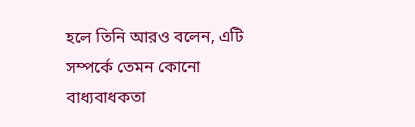হলে তিনি আরও বলেন, এটি সম্পর্কে তেমন কোনো বাধ্যবাধকতা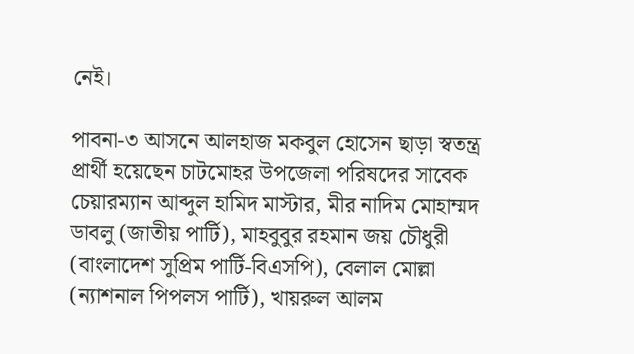নেই।

পাবনা-৩ আসনে আলহাজ মকবুল হোসেন ছাড়া স্বতন্ত্র প্রার্থী হয়েছেন চাটমোহর উপজেলা পরিষদের সাবেক চেয়ারম্যান আব্দুল হামিদ মাস্টার, মীর নাদিম মোহাম্মদ ডাবলু (জাতীয় পার্টি), মাহবুবুর রহমান জয় চৌধুরী (বাংলাদেশ সুপ্রিম পার্টি-বিএসপি), বেলাল মোল্লা (ন্যাশনাল পিপলস পার্টি), খায়রুল আলম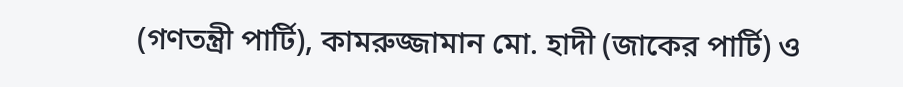(গণতন্ত্রী পার্টি), কামরুজ্জামান মো. হাদী (জাকের পার্টি) ও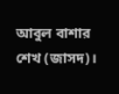আবুল বাশার শেখ (জাসদ)।